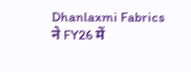Dhanlaxmi Fabrics ने FY26 में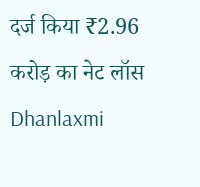दर्ज किया ₹2.96 करोड़ का नेट लॉस
Dhanlaxmi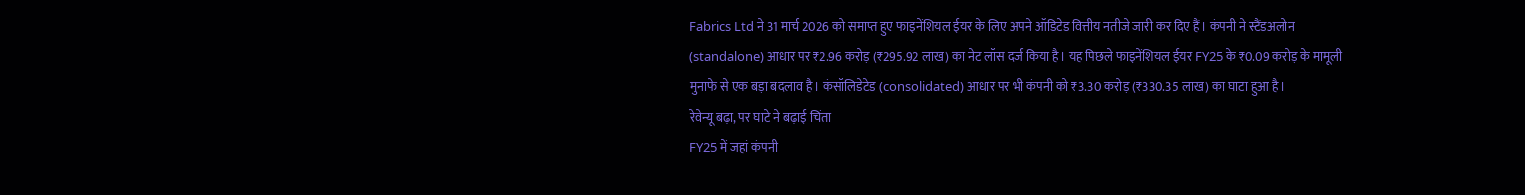Fabrics Ltd ने 31 मार्च 2026 को समाप्त हुए फाइनेंशियल ईयर के लिए अपने ऑडिटेड वित्तीय नतीजे जारी कर दिए हैं। कंपनी ने स्टैंडअलोन (standalone) आधार पर ₹2.96 करोड़ (₹295.92 लाख) का नेट लॉस दर्ज किया है। यह पिछले फाइनेंशियल ईयर FY25 के ₹0.09 करोड़ के मामूली मुनाफे से एक बड़ा बदलाव है। कंसॉलिडेटेड (consolidated) आधार पर भी कंपनी को ₹3.30 करोड़ (₹330.35 लाख) का घाटा हुआ है।
रेवेन्यू बढ़ा, पर घाटे ने बढ़ाई चिंता
FY25 में जहां कंपनी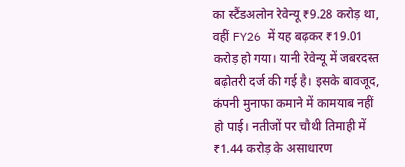का स्टैंडअलोन रेवेन्यू ₹9.28 करोड़ था, वहीं FY26 में यह बढ़कर ₹19.01 करोड़ हो गया। यानी रेवेन्यू में जबरदस्त बढ़ोतरी दर्ज की गई है। इसके बावजूद, कंपनी मुनाफा कमाने में कामयाब नहीं हो पाई। नतीजों पर चौथी तिमाही में ₹1.44 करोड़ के असाधारण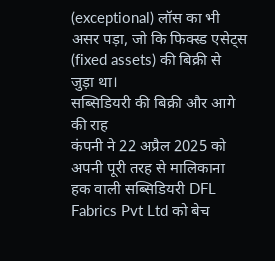(exceptional) लॉस का भी असर पड़ा, जो कि फिक्स्ड एसेट्स (fixed assets) की बिक्री से जुड़ा था।
सब्सिडियरी की बिक्री और आगे की राह
कंपनी ने 22 अप्रैल 2025 को अपनी पूरी तरह से मालिकाना हक वाली सब्सिडियरी DFL Fabrics Pvt Ltd को बेच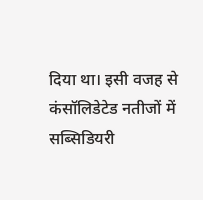दिया था। इसी वजह से कंसॉलिडेटेड नतीजों में सब्सिडियरी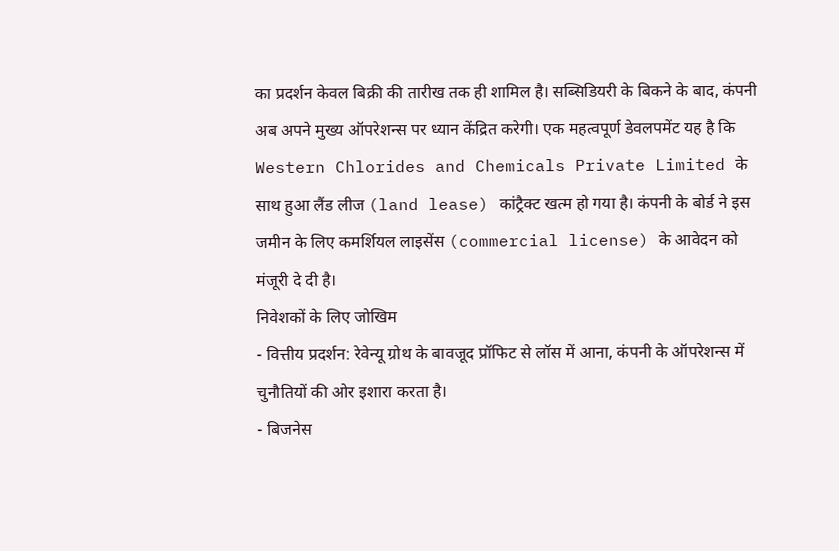का प्रदर्शन केवल बिक्री की तारीख तक ही शामिल है। सब्सिडियरी के बिकने के बाद, कंपनी अब अपने मुख्य ऑपरेशन्स पर ध्यान केंद्रित करेगी। एक महत्वपूर्ण डेवलपमेंट यह है कि Western Chlorides and Chemicals Private Limited के साथ हुआ लैंड लीज (land lease) कांट्रैक्ट खत्म हो गया है। कंपनी के बोर्ड ने इस जमीन के लिए कमर्शियल लाइसेंस (commercial license) के आवेदन को मंजूरी दे दी है।
निवेशकों के लिए जोखिम
- वित्तीय प्रदर्शन: रेवेन्यू ग्रोथ के बावजूद प्रॉफिट से लॉस में आना, कंपनी के ऑपरेशन्स में चुनौतियों की ओर इशारा करता है।
- बिजनेस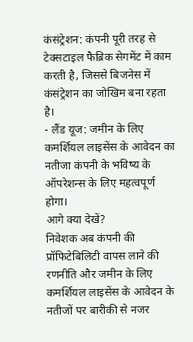कंसंट्रेशन: कंपनी पूरी तरह से टेक्सटाइल फैब्रिक सेगमेंट में काम करती है, जिससे बिजनेस में कंसंट्रेशन का जोखिम बना रहता है।
- लैंड यूज: जमीन के लिए कमर्शियल लाइसेंस के आवेदन का नतीजा कंपनी के भविष्य के ऑपरेशन्स के लिए महत्वपूर्ण होगा।
आगे क्या देखें?
निवेशक अब कंपनी की प्रॉफिटेबिलिटी वापस लाने की रणनीति और जमीन के लिए कमर्शियल लाइसेंस के आवेदन के नतीजों पर बारीकी से नजर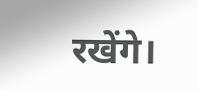रखेंगे।